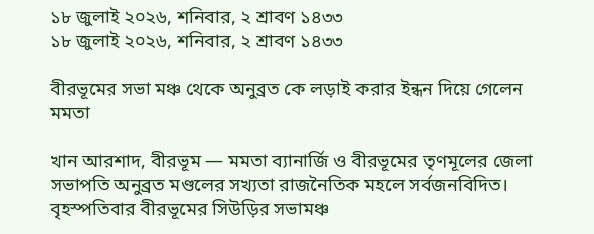১৮ জুলাই ২০২৬, শনিবার, ২ শ্রাবণ ১৪৩৩
১৮ জুলাই ২০২৬, শনিবার, ২ শ্রাবণ ১৪৩৩

বীরভূমের সভা মঞ্চ থেকে অনুব্রত কে লড়াই করার ইন্ধন দিয়ে গেলেন মমতা

খান আরশাদ, বীরভূম — মমতা ব্যানার্জি ও বীরভূমের তৃণমূলের জেলা সভাপতি অনুব্রত মণ্ডলের সখ্যতা রাজনৈতিক মহলে সর্বজনবিদিত। বৃহস্পতিবার বীরভূমের সিউড়ির সভামঞ্চ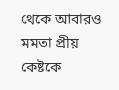থেকে আবারও মমতা প্রীয় কেষ্টকে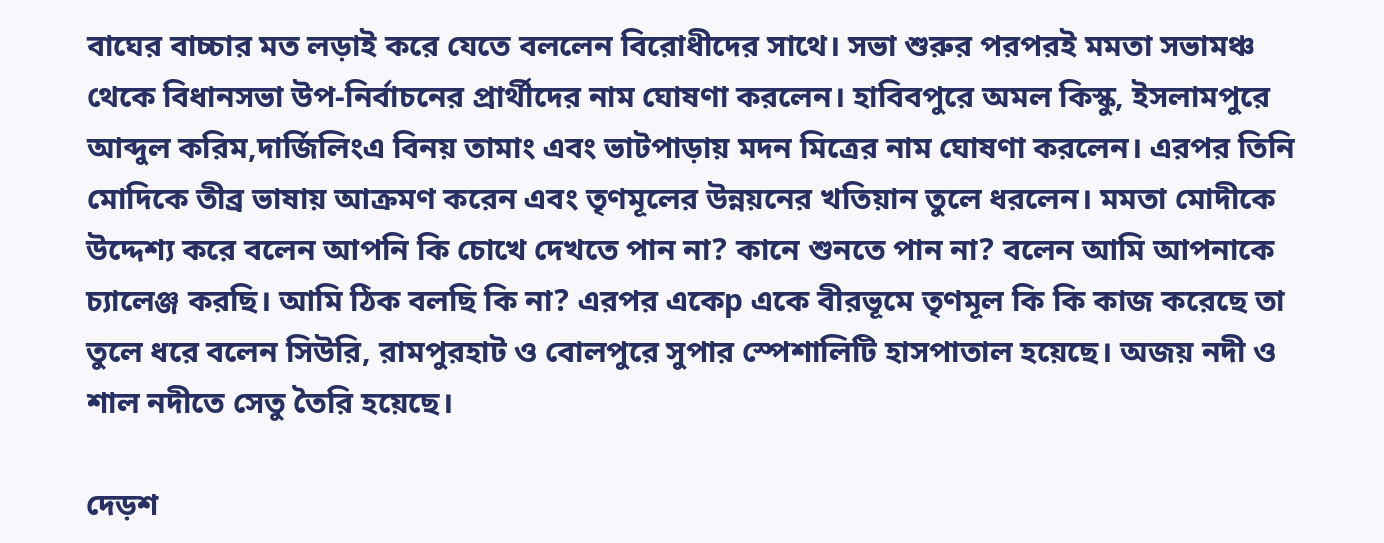বাঘের বাচ্চার মত লড়াই করে যেতে বললেন বিরোধীদের সাথে। সভা শুরুর পরপরই মমতা সভামঞ্চ থেকে বিধানসভা উপ-নির্বাচনের প্রার্থীদের নাম ঘোষণা করলেন। হাবিবপুরে অমল কিস্কু, ইসলামপুরে আব্দুল করিম,দার্জিলিংএ বিনয় তামাং এবং ভাটপাড়ায় মদন মিত্রের নাম ঘোষণা করলেন। এরপর তিনি মোদিকে তীব্র ভাষায় আক্রমণ করেন এবং তৃণমূলের উন্নয়নের খতিয়ান তুলে ধরলেন। মমতা মোদীকে উদ্দেশ্য করে বলেন আপনি কি চোখে দেখতে পান না? কানে শুনতে পান না? বলেন আমি আপনাকে চ্যালেঞ্জ করছি। আমি ঠিক বলছি কি না? এরপর একেp একে বীরভূমে তৃণমূল কি কি কাজ করেছে তা তুলে ধরে বলেন সিউরি, রামপুরহাট ও বোলপুরে সুপার স্পেশালিটি হাসপাতাল হয়েছে। অজয় নদী ও শাল নদীতে সেতু তৈরি হয়েছে।

দেড়শ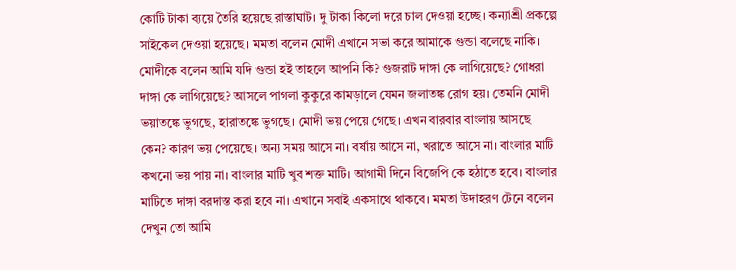কোটি টাকা ব্যয়ে তৈরি হয়েছে রাস্তাঘাট। দু টাকা কিলো দরে চাল দেওয়া হচ্ছে। কন্যাশ্রী প্রকল্পে সাইকেল দেওয়া হয়েছে। মমতা বলেন মোদী এখানে সভা করে আমাকে গুন্ডা বলেছে নাকি। মোদীকে বলেন আমি যদি গুন্ডা হই তাহলে আপনি কি? গুজরাট দাঙ্গা কে লাগিয়েছে? গোধরা দাঙ্গা কে লাগিয়েছে? আসলে পাগলা কুকুরে কামড়ালে যেমন জলাতঙ্ক রোগ হয়। তেমনি মোদী ভয়াতঙ্কে ভুগছে, হারাতঙ্কে ভুগছে। মোদী ভয় পেয়ে গেছে। এখন বারবার বাংলায় আসছে কেন? কারণ ভয় পেয়েছে। অন্য সময় আসে না। বর্ষায় আসে না, খরাতে আসে না। বাংলার মাটি কখনো ভয় পায় না। বাংলার মাটি খুব শক্ত মাটি। আগামী দিনে বিজেপি কে হঠাতে হবে। বাংলার মাটিতে দাঙ্গা বরদাস্ত করা হবে না। এখানে সবাই একসাথে থাকবে। মমতা উদাহরণ টেনে বলেন দেখুন তো আমি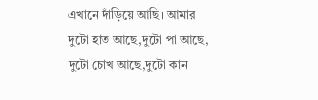এখানে দাঁড়িয়ে আছি। আমার দুটো হাত আছে,দুটো পা আছে, দুটো চোখ আছে,দুটো কান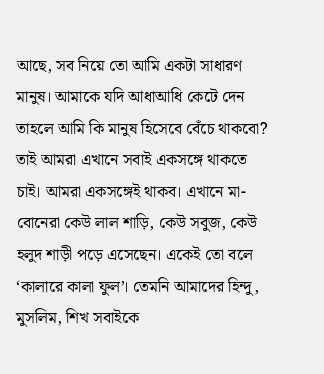আছে, সব নিয়ে তো আমি একটা সাধারণ মানুষ। আমাকে যদি আধাআধি কেটে দেন তাহলে আমি কি মানুষ হিসেবে বেঁচে থাকবো? তাই আমরা এখানে সবাই একসঙ্গে থাকতে চাই। আমরা একসঙ্গেই থাকব। এখানে মা-বোনেরা কেউ লাল শাড়ি, কেউ সবুজ, কেউ হলুদ শাড়ী পড়ে এসেছেন। একেই তো বলে ‘কালারে কালা ফুল’। তেমনি আমাদের হিন্দু, মুসলিম, শিখ সবাইকে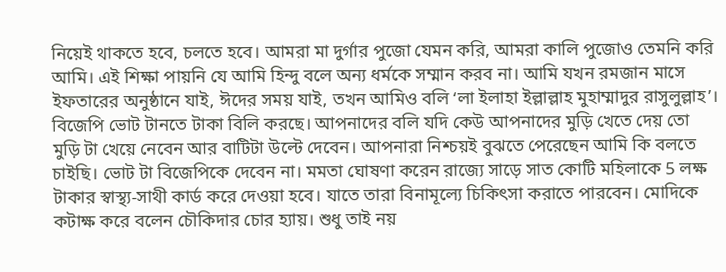নিয়েই থাকতে হবে, চলতে হবে। আমরা মা দুর্গার পুজো যেমন করি, আমরা কালি পুজোও তেমনি করি আমি। এই শিক্ষা পায়নি যে আমি হিন্দু বলে অন্য ধর্মকে সম্মান করব না। আমি যখন রমজান মাসে ইফতারের অনুষ্ঠানে যাই, ঈদের সময় যাই, তখন আমিও বলি ‘লা ইলাহা ইল্লাল্লাহ মুহাম্মাদুর রাসুলুল্লাহ’। বিজেপি ভোট টানতে টাকা বিলি করছে। আপনাদের বলি যদি কেউ আপনাদের মুড়ি খেতে দেয় তো মুড়ি টা খেয়ে নেবেন আর বাটিটা উল্টে দেবেন। আপনারা নিশ্চয়ই বুঝতে পেরেছেন আমি কি বলতে চাইছি। ভোট টা বিজেপিকে দেবেন না। মমতা ঘোষণা করেন রাজ্যে সাড়ে সাত কোটি মহিলাকে 5 লক্ষ টাকার স্বাস্থ্য-সাথী কার্ড করে দেওয়া হবে। যাতে তারা বিনামূল্যে চিকিৎসা করাতে পারবেন। মোদিকে কটাক্ষ করে বলেন চৌকিদার চোর হ্যায়। শুধু তাই নয়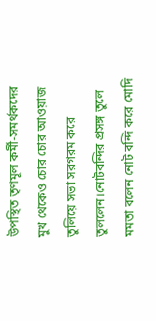উপস্থিত তৃণমূল কর্মী-সমর্থকদের মুখ থেকেও চোর চোর আওয়াজ তুলিয়ে সভা সরগরম করে তুললেন।নোটবন্দির প্রসঙ্গ তুলে মমতা বলেন নোট বন্দি করে মোদি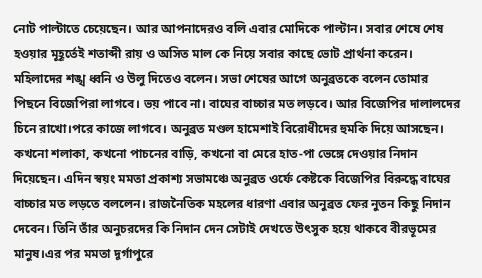নোট পাল্টাতে চেয়েছেন। আর আপনাদেরও বলি এবার মোদিকে পাল্টান। সবার শেষে শেষ হওয়ার মূহূর্তেই শতাব্দী রায় ও অসিত মাল কে নিয়ে সবার কাছে ভোট প্রার্থনা করেন। মহিলাদের শঙ্খ ধ্বনি ও উলু দিতেও বলেন। সভা শেষের আগে অনুব্রতকে বলেন তোমার পিছনে বিজেপিরা লাগবে। ভয় পাবে না। বাঘের বাচ্চার মত লড়বে। আর বিজেপির দালালদের চিনে রাখো।পরে কাজে লাগবে। অনুব্রত মণ্ডল হামেশাই বিরোধীদের হুমকি দিয়ে আসছেন। কখনো শলাকা, কখনো পাচনের বাড়ি, কখনো বা মেরে হাত-পা ভেঙ্গে দেওয়ার নিদান দিয়েছেন। এদিন স্বয়ং মমতা প্রকাশ্য সভামঞ্চে অনুব্রত ওর্ফে কেষ্টকে বিজেপির বিরুদ্ধে বাঘের বাচ্চার মত লড়তে বললেন। রাজনৈতিক মহলের ধারণা এবার অনুব্রত ফের নুতন কিছু নিদান দেবেন। তিনি তাঁর অনুচরদের কি নিদান দেন সেটাই দেখতে উৎসুক হয়ে থাকবে বীরভূমের মানুষ।এর পর মমতা দূর্গাপুরে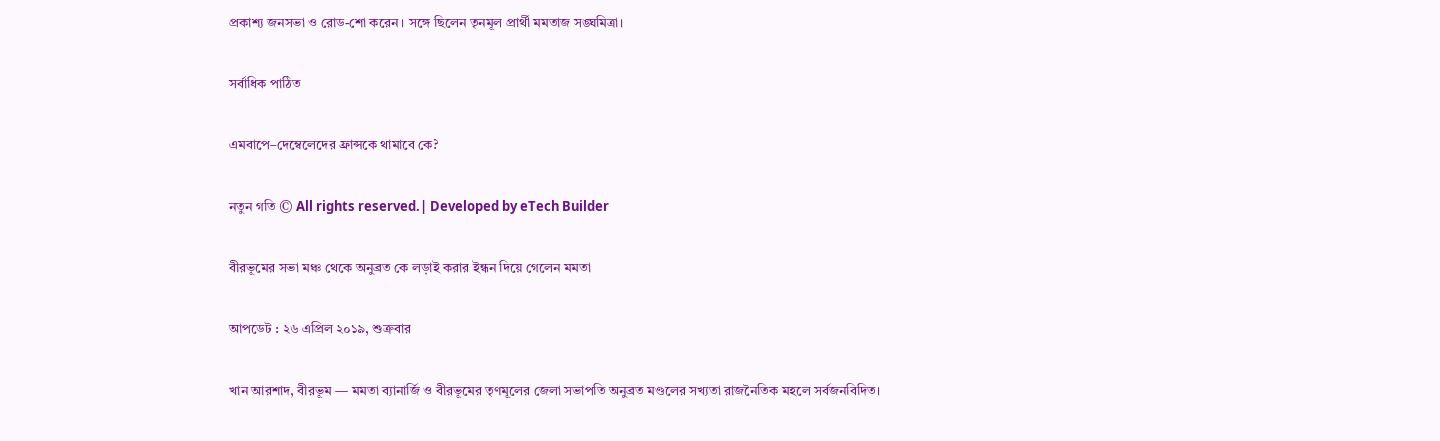প্রকাশ্য জনসভা ও রোড-শো করেন। সঙ্গে ছিলেন তৃনমূল প্রার্থী মমতাজ সঙ্ঘমিত্রা।

সর্বাধিক পাঠিত

এমবাপে–দেম্বেলেদের ফ্রান্সকে থামাবে কে?

নতুন গতি © All rights reserved.| Developed by eTech Builder

বীরভূমের সভা মঞ্চ থেকে অনুব্রত কে লড়াই করার ইন্ধন দিয়ে গেলেন মমতা

আপডেট : ২৬ এপ্রিল ২০১৯, শুক্রবার

খান আরশাদ, বীরভূম — মমতা ব্যানার্জি ও বীরভূমের তৃণমূলের জেলা সভাপতি অনুব্রত মণ্ডলের সখ্যতা রাজনৈতিক মহলে সর্বজনবিদিত।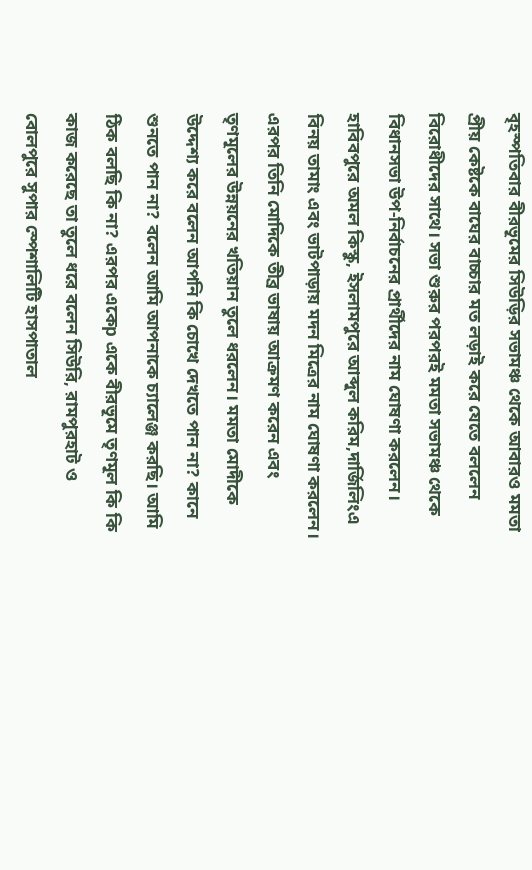বৃহস্পতিবার বীরভূমের সিউড়ির সভামঞ্চ থেকে আবারও মমতা প্রীয় কেষ্টকে বাঘের বাচ্চার মত লড়াই করে যেতে বললেন বিরোধীদের সাথে। সভা শুরুর পরপরই মমতা সভামঞ্চ থেকে বিধানসভা উপ-নির্বাচনের প্রার্থীদের নাম ঘোষণা করলেন। হাবিবপুরে অমল কিস্কু, ইসলামপুরে আব্দুল করিম,দার্জিলিংএ বিনয় তামাং এবং ভাটপাড়ায় মদন মিত্রের নাম ঘোষণা করলেন। এরপর তিনি মোদিকে তীব্র ভাষায় আক্রমণ করেন এবং তৃণমূলের উন্নয়নের খতিয়ান তুলে ধরলেন। মমতা মোদীকে উদ্দেশ্য করে বলেন আপনি কি চোখে দেখতে পান না? কানে শুনতে পান না? বলেন আমি আপনাকে চ্যালেঞ্জ করছি। আমি ঠিক বলছি কি না? এরপর একেp একে বীরভূমে তৃণমূল কি কি কাজ করেছে তা তুলে ধরে বলেন সিউরি, রামপুরহাট ও বোলপুরে সুপার স্পেশালিটি হাসপাতাল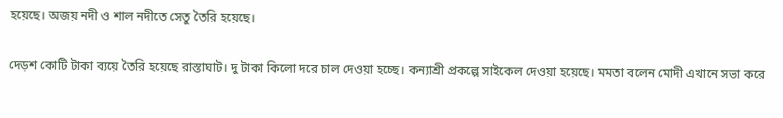হয়েছে। অজয় নদী ও শাল নদীতে সেতু তৈরি হয়েছে।

দেড়শ কোটি টাকা ব্যয়ে তৈরি হয়েছে রাস্তাঘাট। দু টাকা কিলো দরে চাল দেওয়া হচ্ছে। কন্যাশ্রী প্রকল্পে সাইকেল দেওয়া হয়েছে। মমতা বলেন মোদী এখানে সভা করে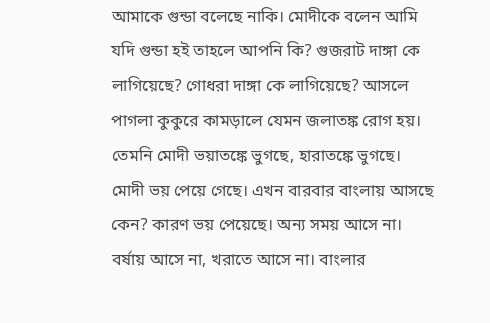আমাকে গুন্ডা বলেছে নাকি। মোদীকে বলেন আমি যদি গুন্ডা হই তাহলে আপনি কি? গুজরাট দাঙ্গা কে লাগিয়েছে? গোধরা দাঙ্গা কে লাগিয়েছে? আসলে পাগলা কুকুরে কামড়ালে যেমন জলাতঙ্ক রোগ হয়। তেমনি মোদী ভয়াতঙ্কে ভুগছে, হারাতঙ্কে ভুগছে। মোদী ভয় পেয়ে গেছে। এখন বারবার বাংলায় আসছে কেন? কারণ ভয় পেয়েছে। অন্য সময় আসে না। বর্ষায় আসে না, খরাতে আসে না। বাংলার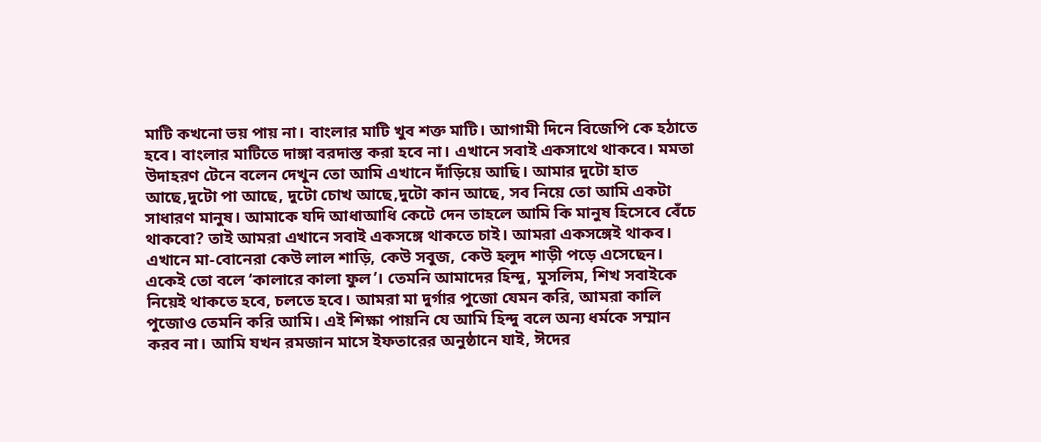মাটি কখনো ভয় পায় না। বাংলার মাটি খুব শক্ত মাটি। আগামী দিনে বিজেপি কে হঠাতে হবে। বাংলার মাটিতে দাঙ্গা বরদাস্ত করা হবে না। এখানে সবাই একসাথে থাকবে। মমতা উদাহরণ টেনে বলেন দেখুন তো আমি এখানে দাঁড়িয়ে আছি। আমার দুটো হাত আছে,দুটো পা আছে, দুটো চোখ আছে,দুটো কান আছে, সব নিয়ে তো আমি একটা সাধারণ মানুষ। আমাকে যদি আধাআধি কেটে দেন তাহলে আমি কি মানুষ হিসেবে বেঁচে থাকবো? তাই আমরা এখানে সবাই একসঙ্গে থাকতে চাই। আমরা একসঙ্গেই থাকব। এখানে মা-বোনেরা কেউ লাল শাড়ি, কেউ সবুজ, কেউ হলুদ শাড়ী পড়ে এসেছেন। একেই তো বলে ‘কালারে কালা ফুল’। তেমনি আমাদের হিন্দু, মুসলিম, শিখ সবাইকে নিয়েই থাকতে হবে, চলতে হবে। আমরা মা দুর্গার পুজো যেমন করি, আমরা কালি পুজোও তেমনি করি আমি। এই শিক্ষা পায়নি যে আমি হিন্দু বলে অন্য ধর্মকে সম্মান করব না। আমি যখন রমজান মাসে ইফতারের অনুষ্ঠানে যাই, ঈদের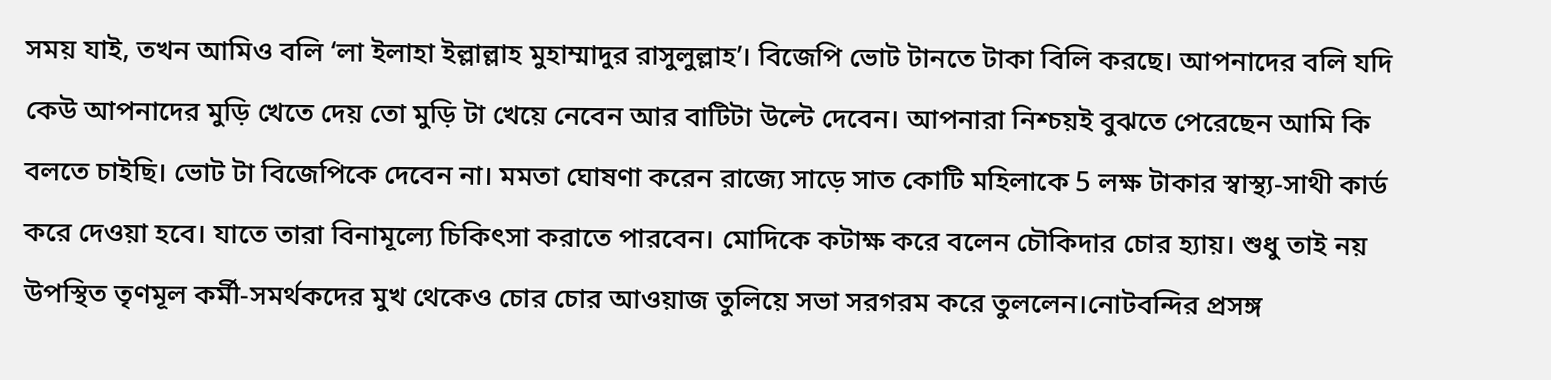সময় যাই, তখন আমিও বলি ‘লা ইলাহা ইল্লাল্লাহ মুহাম্মাদুর রাসুলুল্লাহ’। বিজেপি ভোট টানতে টাকা বিলি করছে। আপনাদের বলি যদি কেউ আপনাদের মুড়ি খেতে দেয় তো মুড়ি টা খেয়ে নেবেন আর বাটিটা উল্টে দেবেন। আপনারা নিশ্চয়ই বুঝতে পেরেছেন আমি কি বলতে চাইছি। ভোট টা বিজেপিকে দেবেন না। মমতা ঘোষণা করেন রাজ্যে সাড়ে সাত কোটি মহিলাকে 5 লক্ষ টাকার স্বাস্থ্য-সাথী কার্ড করে দেওয়া হবে। যাতে তারা বিনামূল্যে চিকিৎসা করাতে পারবেন। মোদিকে কটাক্ষ করে বলেন চৌকিদার চোর হ্যায়। শুধু তাই নয় উপস্থিত তৃণমূল কর্মী-সমর্থকদের মুখ থেকেও চোর চোর আওয়াজ তুলিয়ে সভা সরগরম করে তুললেন।নোটবন্দির প্রসঙ্গ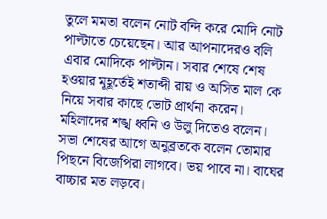তুলে মমতা বলেন নোট বন্দি করে মোদি নোট পাল্টাতে চেয়েছেন। আর আপনাদেরও বলি এবার মোদিকে পাল্টান। সবার শেষে শেষ হওয়ার মূহূর্তেই শতাব্দী রায় ও অসিত মাল কে নিয়ে সবার কাছে ভোট প্রার্থনা করেন। মহিলাদের শঙ্খ ধ্বনি ও উলু দিতেও বলেন। সভা শেষের আগে অনুব্রতকে বলেন তোমার পিছনে বিজেপিরা লাগবে। ভয় পাবে না। বাঘের বাচ্চার মত লড়বে।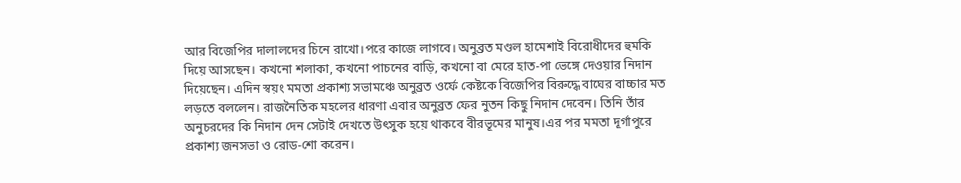আর বিজেপির দালালদের চিনে রাখো।পরে কাজে লাগবে। অনুব্রত মণ্ডল হামেশাই বিরোধীদের হুমকি দিয়ে আসছেন। কখনো শলাকা, কখনো পাচনের বাড়ি, কখনো বা মেরে হাত-পা ভেঙ্গে দেওয়ার নিদান দিয়েছেন। এদিন স্বয়ং মমতা প্রকাশ্য সভামঞ্চে অনুব্রত ওর্ফে কেষ্টকে বিজেপির বিরুদ্ধে বাঘের বাচ্চার মত লড়তে বললেন। রাজনৈতিক মহলের ধারণা এবার অনুব্রত ফের নুতন কিছু নিদান দেবেন। তিনি তাঁর অনুচরদের কি নিদান দেন সেটাই দেখতে উৎসুক হয়ে থাকবে বীরভূমের মানুষ।এর পর মমতা দূর্গাপুরে প্রকাশ্য জনসভা ও রোড-শো করেন।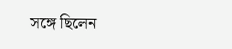সঙ্গে ছিলেন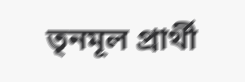তৃনমূল প্রার্থী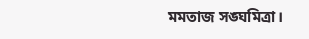মমতাজ সঙ্ঘমিত্রা।